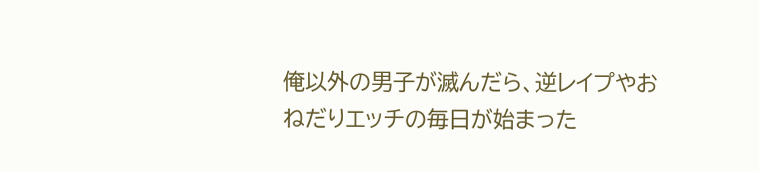俺以外の男子が滅んだら、逆レイプやおねだりエッチの毎日が始まった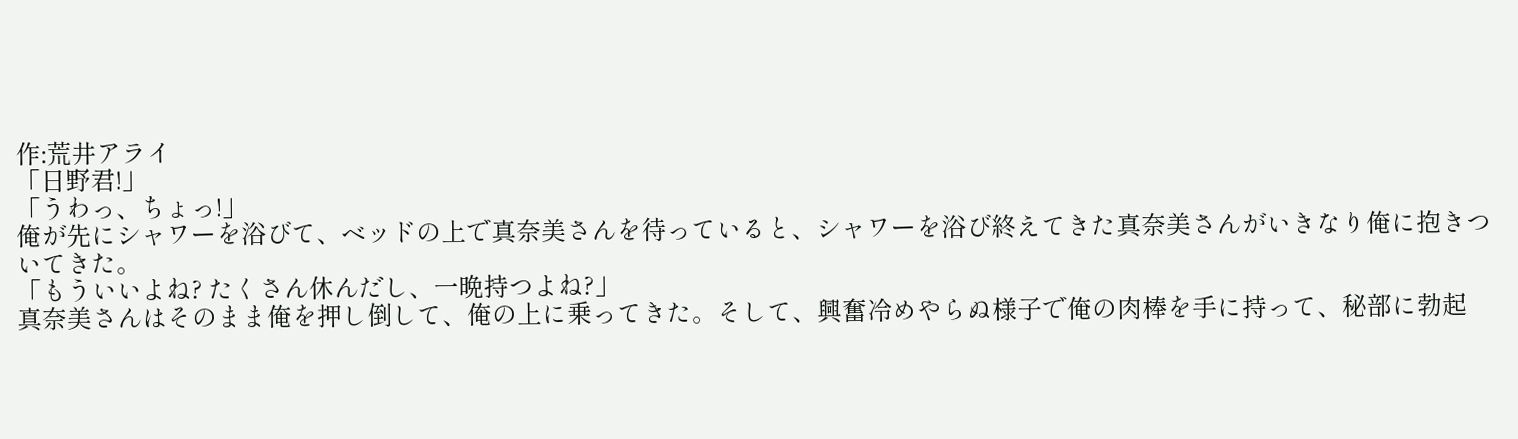作:荒井アライ
「日野君!」
「うわっ、ちょっ!」
俺が先にシャワーを浴びて、ベッドの上で真奈美さんを待っていると、シャワーを浴び終えてきた真奈美さんがいきなり俺に抱きついてきた。
「もういいよね? たくさん休んだし、一晩持つよね?」
真奈美さんはそのまま俺を押し倒して、俺の上に乗ってきた。そして、興奮冷めやらぬ様子で俺の肉棒を手に持って、秘部に勃起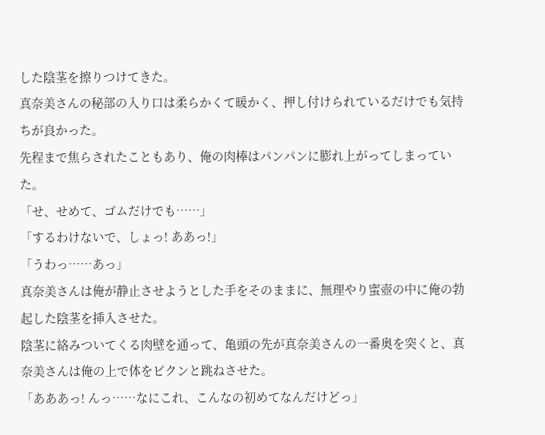した陰茎を擦りつけてきた。
真奈美さんの秘部の入り口は柔らかくて暖かく、押し付けられているだけでも気持ちが良かった。
先程まで焦らされたこともあり、俺の肉棒はパンパンに膨れ上がってしまっていた。
「せ、せめて、ゴムだけでも……」
「するわけないで、しょっ! ああっ!」
「うわっ……あっ」
真奈美さんは俺が静止させようとした手をそのままに、無理やり蜜壺の中に俺の勃起した陰茎を挿入させた。
陰茎に絡みついてくる肉壁を通って、亀頭の先が真奈美さんの一番奥を突くと、真奈美さんは俺の上で体をビクンと跳ねさせた。
「あああっ! んっ……なにこれ、こんなの初めてなんだけどっ」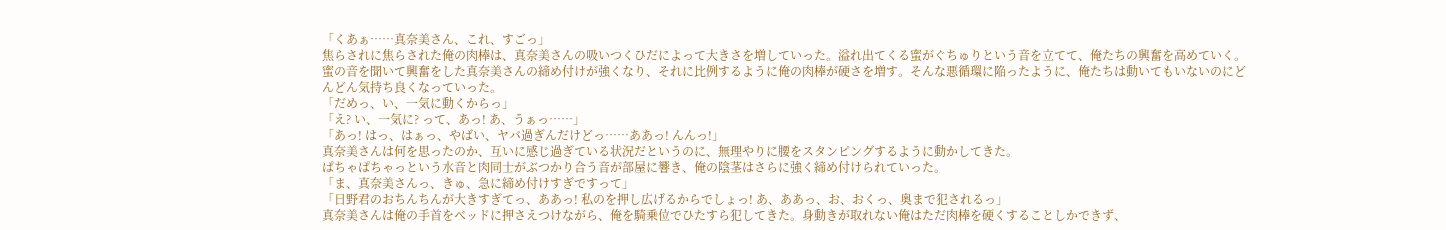「くあぁ……真奈美さん、これ、すごっ」
焦らされに焦らされた俺の肉棒は、真奈美さんの吸いつくひだによって大きさを増していった。溢れ出てくる蜜がぐちゅりという音を立てて、俺たちの興奮を高めていく。
蜜の音を聞いて興奮をした真奈美さんの締め付けが強くなり、それに比例するように俺の肉棒が硬さを増す。そんな悪循環に陥ったように、俺たちは動いてもいないのにどんどん気持ち良くなっていった。
「だめっ、い、一気に動くからっ」
「え? い、一気に? って、あっ! あ、うぁっ……」
「あっ! はっ、はぁっ、やばい、ヤバ過ぎんだけどっ……ああっ! んんっ!」
真奈美さんは何を思ったのか、互いに感じ過ぎている状況だというのに、無理やりに腰をスタンピングするように動かしてきた。
ぱちゃぱちゃっという水音と肉同士がぶつかり合う音が部屋に響き、俺の陰茎はさらに強く締め付けられていった。
「ま、真奈美さんっ、きゅ、急に締め付けすぎですって」
「日野君のおちんちんが大きすぎてっ、ああっ! 私のを押し広げるからでしょっ! あ、ああっ、お、おくっ、奥まで犯されるっ」
真奈美さんは俺の手首をベッドに押さえつけながら、俺を騎乗位でひたすら犯してきた。身動きが取れない俺はただ肉棒を硬くすることしかできず、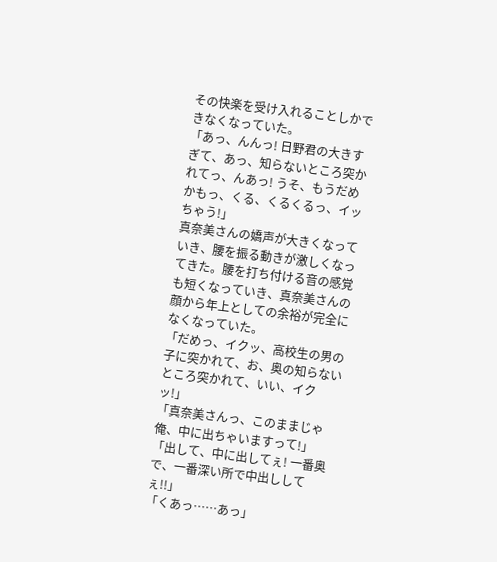その快楽を受け入れることしかできなくなっていた。
「あっ、んんっ! 日野君の大きすぎて、あっ、知らないところ突かれてっ、んあっ! うそ、もうだめかもっ、くる、くるくるっ、イッちゃう!」
真奈美さんの嬌声が大きくなっていき、腰を振る動きが激しくなってきた。腰を打ち付ける音の感覚も短くなっていき、真奈美さんの顔から年上としての余裕が完全になくなっていた。
「だめっ、イクッ、高校生の男の子に突かれて、お、奥の知らないところ突かれて、いい、イクッ!」
「真奈美さんっ、このままじゃ俺、中に出ちゃいますって!」
「出して、中に出してぇ! 一番奥で、一番深い所で中出ししてぇ!!」
「くあっ……あっ」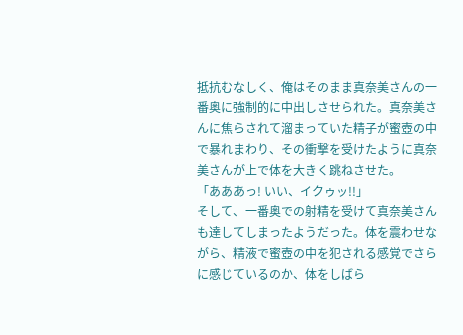抵抗むなしく、俺はそのまま真奈美さんの一番奥に強制的に中出しさせられた。真奈美さんに焦らされて溜まっていた精子が蜜壺の中で暴れまわり、その衝撃を受けたように真奈美さんが上で体を大きく跳ねさせた。
「あああっ! いい、イクゥッ!!」
そして、一番奥での射精を受けて真奈美さんも達してしまったようだった。体を震わせながら、精液で蜜壺の中を犯される感覚でさらに感じているのか、体をしばら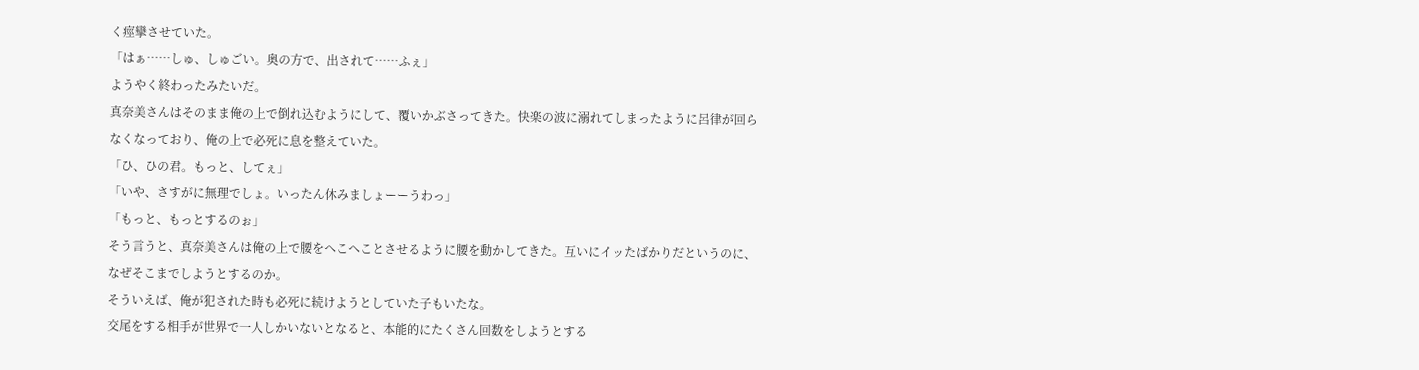く痙攣させていた。
「はぁ……しゅ、しゅごい。奥の方で、出されて……ふぇ」
ようやく終わったみたいだ。
真奈美さんはそのまま俺の上で倒れ込むようにして、覆いかぶさってきた。快楽の波に溺れてしまったように呂律が回らなくなっており、俺の上で必死に息を整えていた。
「ひ、ひの君。もっと、してぇ」
「いや、さすがに無理でしょ。いったん休みましょーーうわっ」
「もっと、もっとするのぉ」
そう言うと、真奈美さんは俺の上で腰をへこへことさせるように腰を動かしてきた。互いにイッたばかりだというのに、なぜそこまでしようとするのか。
そういえば、俺が犯された時も必死に続けようとしていた子もいたな。
交尾をする相手が世界で一人しかいないとなると、本能的にたくさん回数をしようとする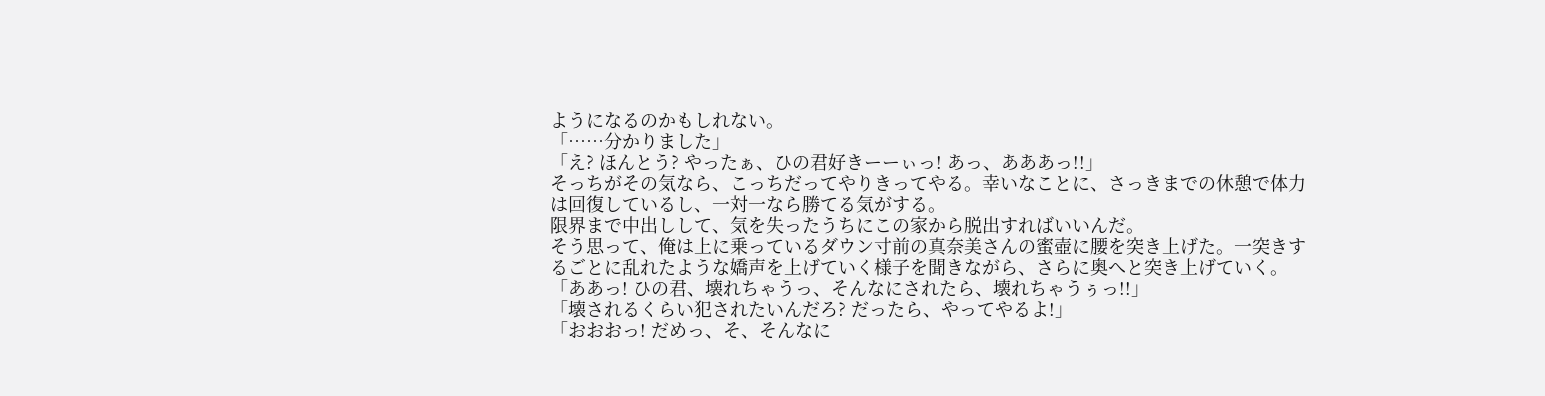ようになるのかもしれない。
「……分かりました」
「え? ほんとう? やったぁ、ひの君好きーーぃっ! あっ、あああっ!!」
そっちがその気なら、こっちだってやりきってやる。幸いなことに、さっきまでの休憩で体力は回復しているし、一対一なら勝てる気がする。
限界まで中出しして、気を失ったうちにこの家から脱出すればいいんだ。
そう思って、俺は上に乗っているダウン寸前の真奈美さんの蜜壺に腰を突き上げた。一突きするごとに乱れたような嬌声を上げていく様子を聞きながら、さらに奥へと突き上げていく。
「ああっ! ひの君、壊れちゃうっ、そんなにされたら、壊れちゃうぅっ!!」
「壊されるくらい犯されたいんだろ? だったら、やってやるよ!」
「おおおっ! だめっ、そ、そんなに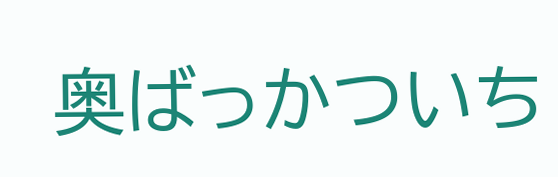奥ばっかついち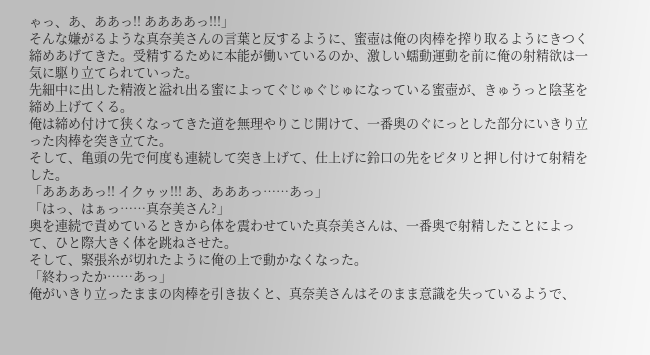ゃっ、あ、ああっ!! ああああっ!!!」
そんな嫌がるような真奈美さんの言葉と反するように、蜜壺は俺の肉棒を搾り取るようにきつく締めあげてきた。受精するために本能が働いているのか、激しい蠕動運動を前に俺の射精欲は一気に駆り立てられていった。
先細中に出した精液と溢れ出る蜜によってぐじゅぐじゅになっている蜜壺が、きゅうっと陰茎を締め上げてくる。
俺は締め付けて狭くなってきた道を無理やりこじ開けて、一番奥のぐにっとした部分にいきり立った肉棒を突き立てた。
そして、亀頭の先で何度も連続して突き上げて、仕上げに鈴口の先をピタリと押し付けて射精をした。
「ああああっ!! イクゥッ!!! あ、あああっ……あっ」
「はっ、はぁっ……真奈美さん?」
奥を連続で責めているときから体を震わせていた真奈美さんは、一番奥で射精したことによって、ひと際大きく体を跳ねさせた。
そして、緊張糸が切れたように俺の上で動かなくなった。
「終わったか……あっ」
俺がいきり立ったままの肉棒を引き抜くと、真奈美さんはそのまま意識を失っているようで、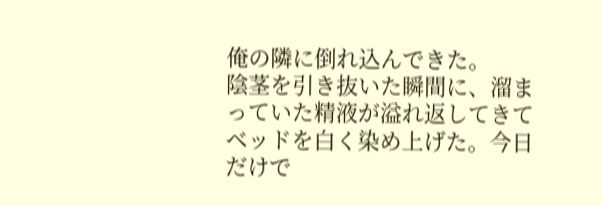俺の隣に倒れ込んできた。
陰茎を引き抜いた瞬間に、溜まっていた精液が溢れ返してきてベッドを白く染め上げた。今日だけで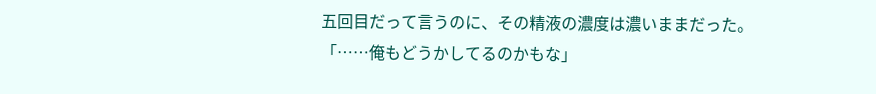五回目だって言うのに、その精液の濃度は濃いままだった。
「……俺もどうかしてるのかもな」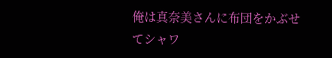俺は真奈美さんに布団をかぶせてシャワ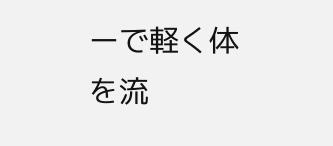ーで軽く体を流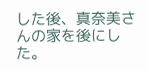した後、真奈美さんの家を後にした。